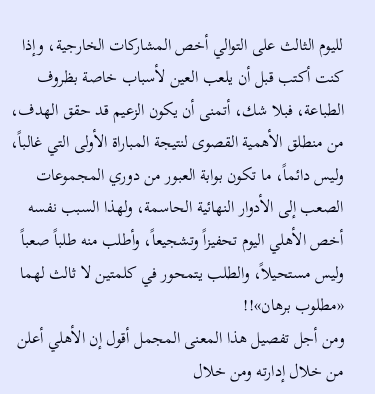لليوم الثالث على التوالي أخص المشاركات الخارجية، وإذا كنت أكتب قبل أن يلعب العين لأسباب خاصة بظروف الطباعة، فبلا شك، أتمنى أن يكون الزعيم قد حقق الهدف، من منطلق الأهمية القصوى لنتيجة المباراة الأولى التي غالباً، وليس دائماً، ما تكون بوابة العبور من دوري المجموعات الصعب إلى الأدوار النهائية الحاسمة، ولهذا السبب نفسه أخص الأهلي اليوم تحفيزاً وتشجيعاً، وأطلب منه طلباً صعباً وليس مستحيلاً، والطلب يتمحور في كلمتين لا ثالث لهما «مطلوب برهان»!!
ومن أجل تفصيل هذا المعنى المجمل أقول إن الأهلي أعلن من خلال إدارته ومن خلال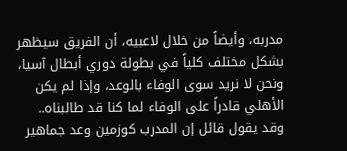مدربه، وأيضاً من خلال لاعبيه، أن الفريق سيظهر بشكل مختلف كلياً في بطولة دوري أبطال آسيا، ونحن لا نريد سوى الوفاء بالوعد، وإذا لم يكن الأهلي قادراً على الوفاء لما كنا قد طالبناه..
وقد يقول قائل إن المدرب كوزمين وعد جماهير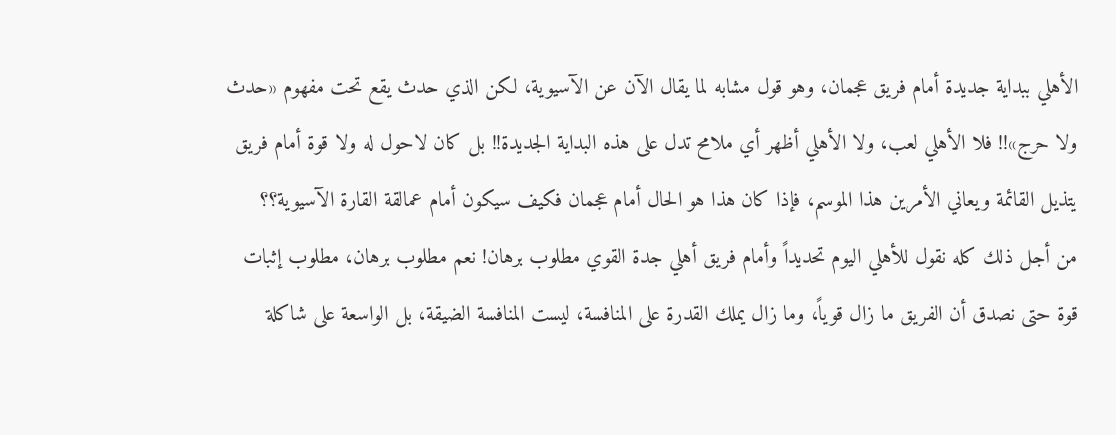الأهلي ببداية جديدة أمام فريق عجمان، وهو قول مشابه لما يقال الآن عن الآسيوية، لكن الذي حدث يقع تحت مفهوم «حدث ولا حرج»!! فلا الأهلي لعب، ولا الأهلي أظهر أي ملامح تدل على هذه البداية الجديدة!! بل كان لاحول له ولا قوة أمام فريق يتذيل القائمة ويعاني الأمرين هذا الموسم، فإذا كان هذا هو الحال أمام عجمان فكيف سيكون أمام عمالقة القارة الآسيوية؟؟
من أجل ذلك كله نقول للأهلي اليوم تحديداً وأمام فريق أهلي جدة القوي مطلوب برهان! نعم مطلوب برهان، مطلوب إثبات قوة حتى نصدق أن الفريق ما زال قوياً، وما زال يملك القدرة على المنافسة، ليست المنافسة الضيقة، بل الواسعة على شاكلة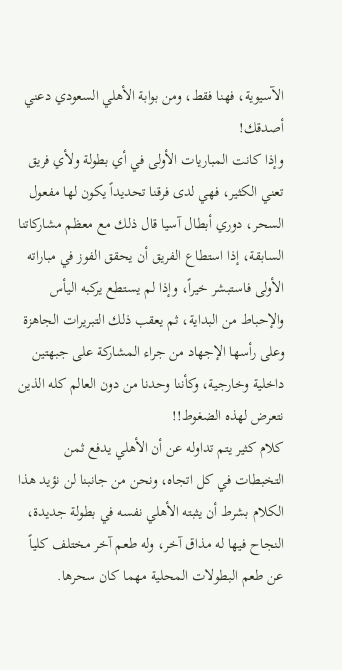الآسيوية، فهنا فقط، ومن بوابة الأهلي السعودي دعني أصدقك!
وإذا كانت المباريات الأولى في أي بطولة ولأي فريق تعني الكثير، فهي لدى فرقنا تحديداً يكون لها مفعول السحر، دوري أبطال آسيا قال ذلك مع معظم مشاركاتنا السابقة، إذا استطاع الفريق أن يحقق الفوز في مباراته الأولى فاستبشر خيراً، وإذا لم يستطع يركبه اليأس والإحباط من البداية، ثم يعقب ذلك التبريرات الجاهزة وعلى رأسها الإجهاد من جراء المشاركة على جبهتين داخلية وخارجية، وكأننا وحدنا من دون العالم كله الذين نتعرض لهذه الضغوط!!
كلام كثير يتم تداوله عن أن الأهلي يدفع ثمن التخبطات في كل اتجاه، ونحن من جانبنا لن نؤيد هذا الكلام بشرط أن يثبته الأهلي نفسه في بطولة جديدة، النجاح فيها له مذاق آخر، وله طعم آخر مختلف كلياً عن طعم البطولات المحلية مهما كان سحرها.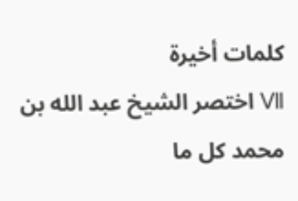كلمات أخيرة
Ⅶ اختصر الشيخ عبد الله بن محمد كل ما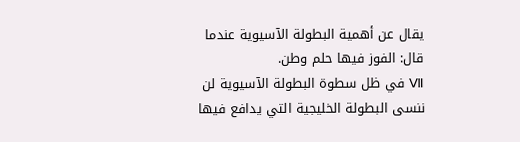يقال عن أهمية البطولة الآسيوية عندما قال: الفوز فيها حلم وطن.
Ⅶ في ظل سطوة البطولة الآسيوية لن ننسى البطولة الخليجية التي يدافع فيها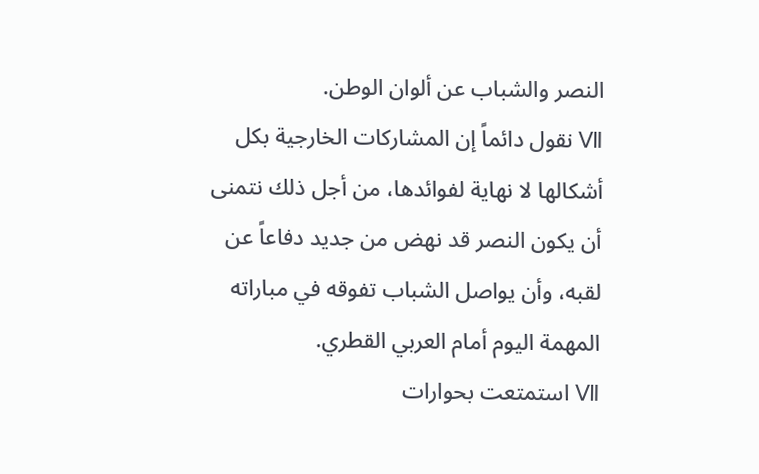النصر والشباب عن ألوان الوطن.
Ⅶ نقول دائماً إن المشاركات الخارجية بكل أشكالها لا نهاية لفوائدها، من أجل ذلك نتمنى أن يكون النصر قد نهض من جديد دفاعاً عن لقبه، وأن يواصل الشباب تفوقه في مباراته المهمة اليوم أمام العربي القطري.
Ⅶ استمتعت بحوارات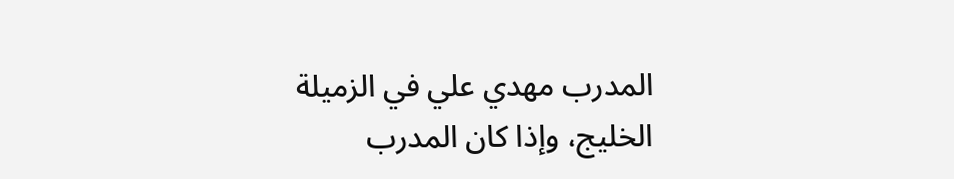المدرب مهدي علي في الزميلة الخليج، وإذا كان المدرب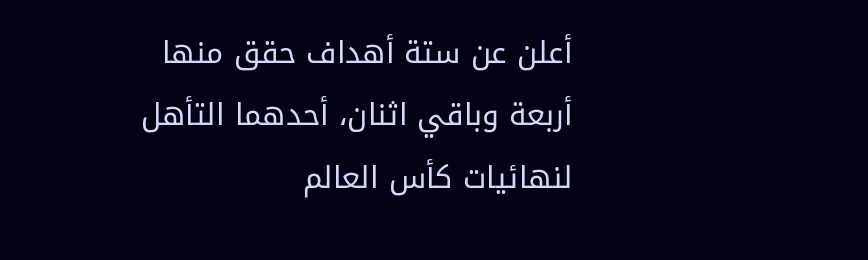أعلن عن ستة أهداف حقق منها أربعة وباقي اثنان، أحدهما التأهل لنهائيات كأس العالم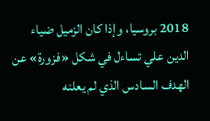2018 بروسيا، وإذا كان الزميل ضياء الدين علي تساءل في شكل «فزورة» عن الهدف السادس الذي لم يعلنه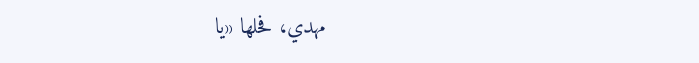مهدي، فحلها «يا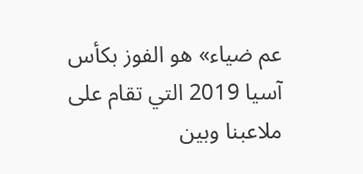عم ضياء» هو الفوز بكأس آسيا 2019 التي تقام على ملاعبنا وبين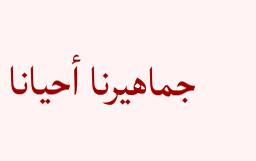جماهيرنا أحيانا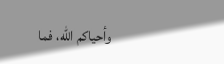وأحياكم الله، فما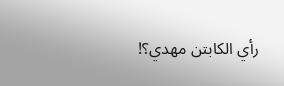رأي الكابتن مهدي؟!